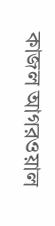কাজল আগরওয়াল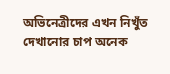অভিনেত্রীদের এখন নিখুঁত দেখানোর চাপ অনেক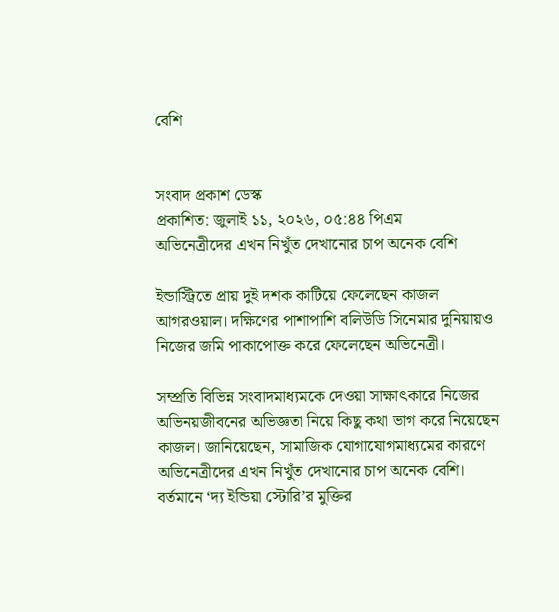বেশি


সংবাদ প্রকাশ ডেস্ক
প্রকাশিত: জুলাই ১১, ২০২৬, ০৫:৪৪ পিএম
অভিনেত্রীদের এখন নিখুঁত দেখানোর চাপ অনেক বেশি

ইন্ডাস্ট্রিতে প্রায় দুই দশক কাটিয়ে ফেলেছেন কাজল আগরওয়াল। দক্ষিণের পাশাপাশি বলিউডি সিনেমার দুনিয়ায়ও নিজের জমি পাকাপোক্ত করে ফেলেছেন অভিনেত্রী।

সম্প্রতি বিভিন্ন সংবাদমাধ্যমকে দেওয়া সাক্ষাৎকারে নিজের অভিনয়জীবনের অভিজ্ঞতা নিয়ে কিছু কথা ভাগ করে নিয়েছেন কাজল। জানিয়েছেন, সামাজিক যোগাযোগমাধ্যমের কারণে অভিনেত্রীদের এখন নিখুঁত দেখানোর চাপ অনেক বেশি।
বর্তমানে ‘দ্য ইন্ডিয়া স্টোরি’র মুক্তির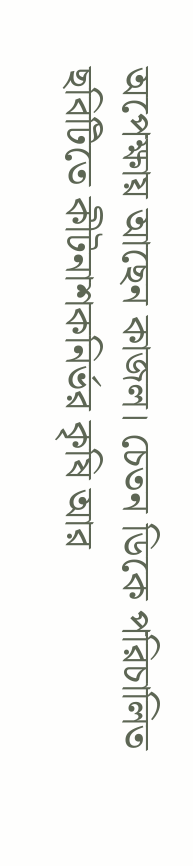অপেক্ষায় আছেন কাজল। চেতন ডিকে পরিচালিত ছবিটিতে কীটনাশকনির্ভর কৃষি আর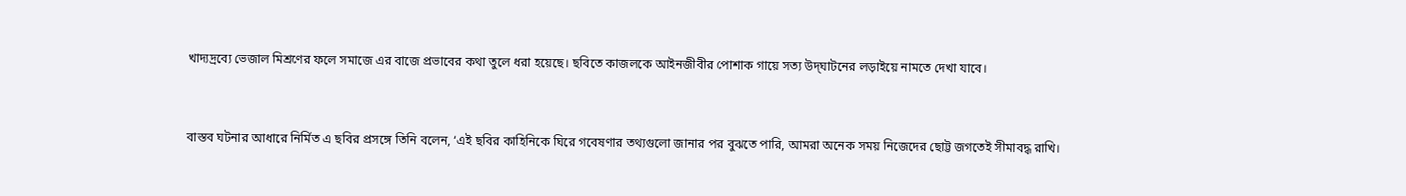খাদ্যদ্রব্যে ভেজাল মিশ্রণের ফলে সমাজে এর বাজে প্রভাবের কথা তুলে ধরা হয়েছে। ছবিতে কাজলকে আইনজীবীর পোশাক গায়ে সত্য উদ্‌ঘাটনের লড়াইয়ে নামতে দেখা যাবে।


বাস্তব ঘটনার আধারে নির্মিত এ ছবির প্রসঙ্গে তিনি বলেন, ‘এই ছবির কাহিনিকে ঘিরে গবেষণার তথ্যগুলো জানার পর বুঝতে পারি, আমরা অনেক সময় নিজেদের ছোট্ট জগতেই সীমাবদ্ধ রাখি।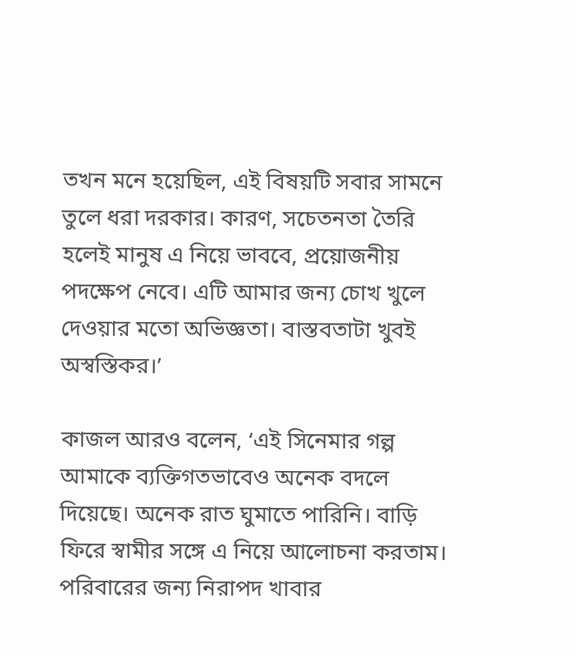তখন মনে হয়েছিল, এই বিষয়টি সবার সামনে তুলে ধরা দরকার। কারণ, সচেতনতা তৈরি হলেই মানুষ এ নিয়ে ভাববে, প্রয়োজনীয় পদক্ষেপ নেবে। এটি আমার জন্য চোখ খুলে দেওয়ার মতো অভিজ্ঞতা। বাস্তবতাটা খুবই অস্বস্তিকর।’

কাজল আরও বলেন, ‘এই সিনেমার গল্প আমাকে ব্যক্তিগতভাবেও অনেক বদলে দিয়েছে। অনেক রাত ঘুমাতে পারিনি। বাড়ি ফিরে স্বামীর সঙ্গে এ নিয়ে আলোচনা করতাম। পরিবারের জন্য নিরাপদ খাবার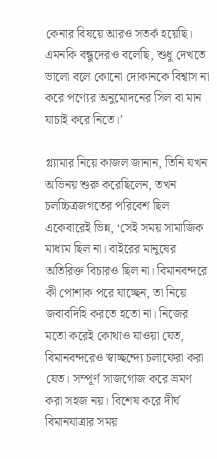কেনার বিষয়ে আরও সতর্ক হয়েছি। এমনকি বন্ধুদেরও বলেছি, শুধু দেখতে ভালো বলে কোনো দোকানকে বিশ্বাস না করে পণ্যের অনুমোদনের সিল বা মান যাচাই করে নিতে।’

গ্ল্যামার নিয়ে কাজল জানান, তিনি যখন অভিনয় শুরু করেছিলেন, তখন চলচ্চিত্রজগতের পরিবেশ ছিল একেবারেই ভিন্ন, ‘সেই সময় সামাজিক মাধ্যম ছিল না। বাইরের মানুষের অতিরিক্ত বিচারও ছিল না। বিমানবন্দরে কী পোশাক পরে যাচ্ছেন, তা নিয়ে জবাবদিহি করতে হতো না। নিজের মতো করেই কোথাও যাওয়া যেত, বিমানবন্দরেও স্বাচ্ছন্দ্যে চলাফেরা করা যেত। সম্পূর্ণ সাজগোজ করে ভ্রমণ করা সহজ নয়। বিশেষ করে দীর্ঘ বিমানযাত্রার সময়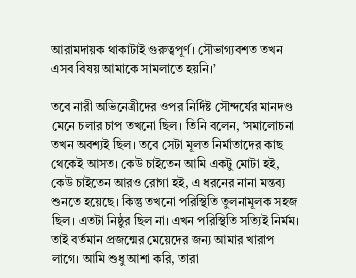আরামদায়ক থাকাটাই গুরুত্বপূর্ণ। সৌভাগ্যবশত তখন এসব বিষয় আমাকে সামলাতে হয়নি।’

তবে নারী অভিনেত্রীদের ওপর নির্দিষ্ট সৌন্দর্যের মানদণ্ড মেনে চলার চাপ তখনো ছিল। তিনি বলেন, ‘সমালোচনা তখন অবশ্যই ছিল। তবে সেটা মূলত নির্মাতাদের কাছ থেকেই আসত। কেউ চাইতেন আমি একটু মোটা হই, কেউ চাইতেন আরও রোগা হই, এ ধরনের নানা মন্তব্য শুনতে হয়েছে। কিন্তু তখনো পরিস্থিতি তুলনামূলক সহজ ছিল। এতটা নিষ্ঠুর ছিল না। এখন পরিস্থিতি সত্যিই নির্মম। তাই বর্তমান প্রজন্মের মেয়েদের জন্য আমার খারাপ লাগে। আমি শুধু আশা করি, তারা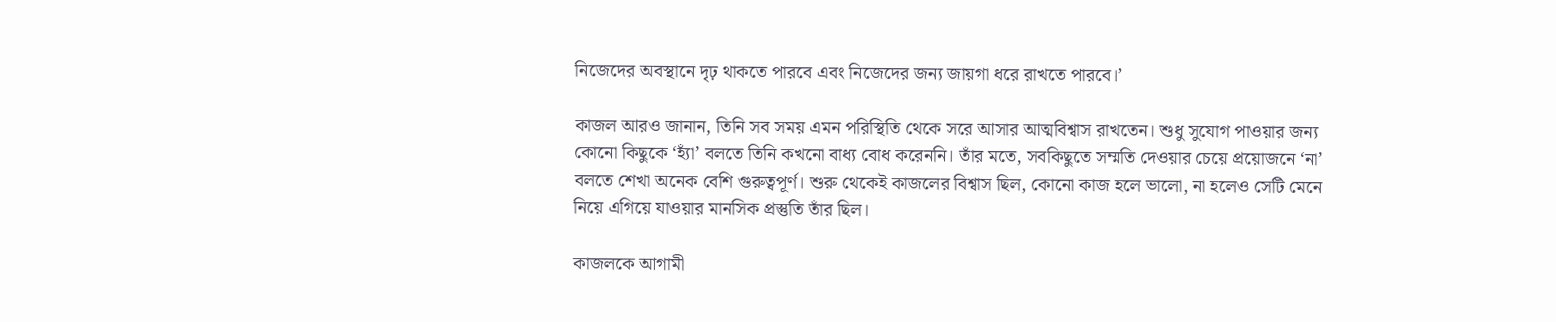নিজেদের অবস্থানে দৃঢ় থাকতে পারবে এবং নিজেদের জন্য জায়গা ধরে রাখতে পারবে।’

কাজল আরও জানান, তিনি সব সময় এমন পরিস্থিতি থেকে সরে আসার আত্মবিশ্বাস রাখতেন। শুধু সুযোগ পাওয়ার জন্য কোনো কিছুকে ‘হ্যাঁ’ বলতে তিনি কখনো বাধ্য বোধ করেননি। তাঁর মতে, সবকিছুতে সম্মতি দেওয়ার চেয়ে প্রয়োজনে ‘না’ বলতে শেখা অনেক বেশি গুরুত্বপূর্ণ। শুরু থেকেই কাজলের বিশ্বাস ছিল, কোনো কাজ হলে ভালো, না হলেও সেটি মেনে নিয়ে এগিয়ে যাওয়ার মানসিক প্রস্তুতি তাঁর ছিল।

কাজলকে আগামী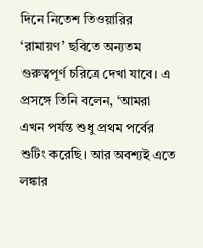দিনে নিতেশ তিওয়ারির ‘রামায়ণ’ ছবিতে অন্যতম গুরুত্বপূর্ণ চরিত্রে দেখা যাবে। এ প্রসঙ্গে তিনি বলেন, ‘আমরা এখন পর্যন্ত শুধু প্রথম পর্বের শুটিং করেছি। আর অবশ্যই এতে লঙ্কার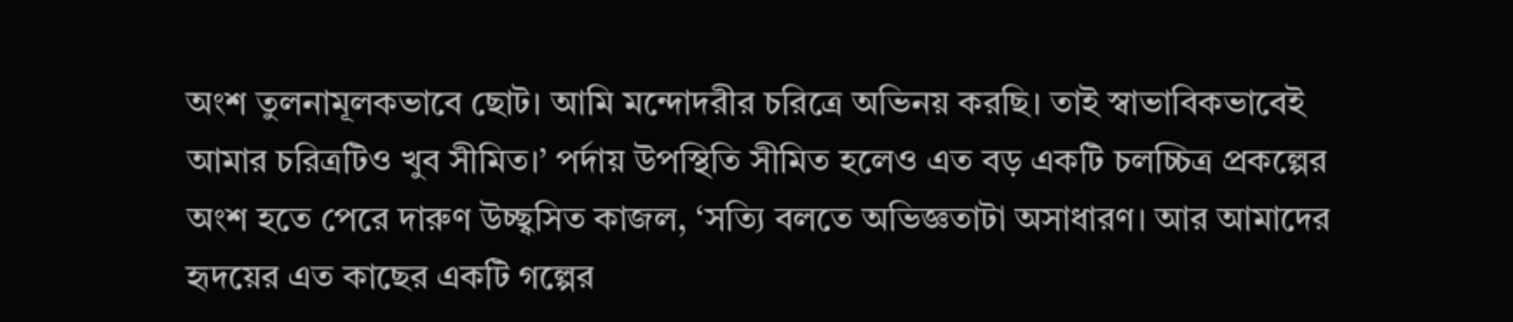অংশ তুলনামূলকভাবে ছোট। আমি মন্দোদরীর চরিত্রে অভিনয় করছি। তাই স্বাভাবিকভাবেই আমার চরিত্রটিও খুব সীমিত।’ পর্দায় উপস্থিতি সীমিত হলেও এত বড় একটি চলচ্চিত্র প্রকল্পের অংশ হতে পেরে দারুণ উচ্ছ্বসিত কাজল, ‘সত্যি বলতে অভিজ্ঞতাটা অসাধারণ। আর আমাদের হৃদয়ের এত কাছের একটি গল্পের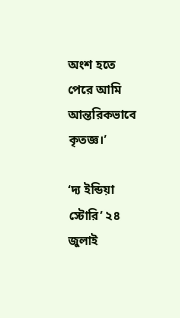অংশ হতে পেরে আমি আন্তরিকভাবে কৃতজ্ঞ।’

‘দ্য ইন্ডিয়া স্টোরি’ ২৪ জুলাই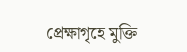প্রেক্ষাগৃহে মুক্তি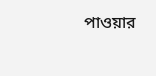পাওয়ার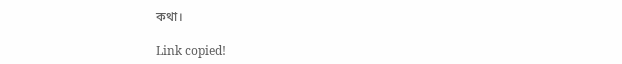কথা।

Link copied!